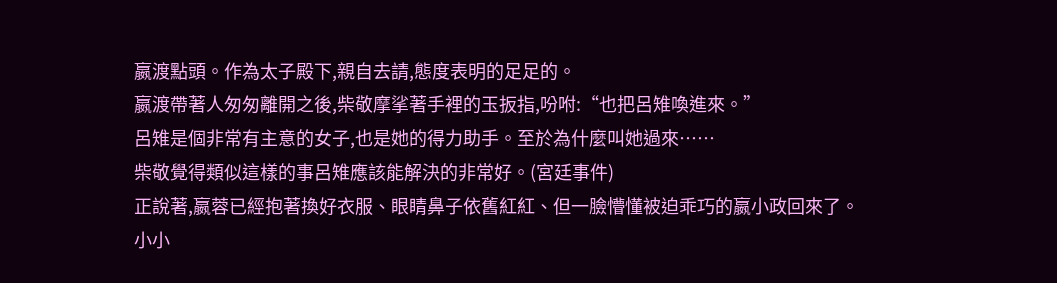嬴渡點頭。作為太子殿下,親自去請,態度表明的足足的。
嬴渡帶著人匆匆離開之後,柴敬摩挲著手裡的玉扳指,吩咐:“也把呂雉喚進來。”
呂雉是個非常有主意的女子,也是她的得力助手。至於為什麼叫她過來……
柴敬覺得類似這樣的事呂雉應該能解決的非常好。(宮廷事件)
正說著,嬴蓉已經抱著換好衣服、眼睛鼻子依舊紅紅、但一臉懵懂被迫乖巧的嬴小政回來了。
小小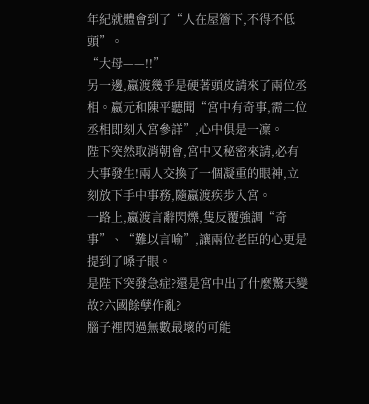年紀就體會到了“人在屋簷下,不得不低頭”。
“大母——!!”
另一邊,嬴渡幾乎是硬著頭皮請來了兩位丞相。嬴元和陳平聽聞“宮中有奇事,需二位丞相即刻入宮參詳”,心中俱是一凜。
陛下突然取消朝會,宮中又秘密來請,必有大事發生!兩人交換了一個凝重的眼神,立刻放下手中事務,隨嬴渡疾步入宮。
一路上,嬴渡言辭閃爍,隻反覆強調“奇事”、“難以言喻”,讓兩位老臣的心更是提到了嗓子眼。
是陛下突發急症?還是宮中出了什麼驚天變故?六國餘孽作亂?
腦子裡閃過無數最壞的可能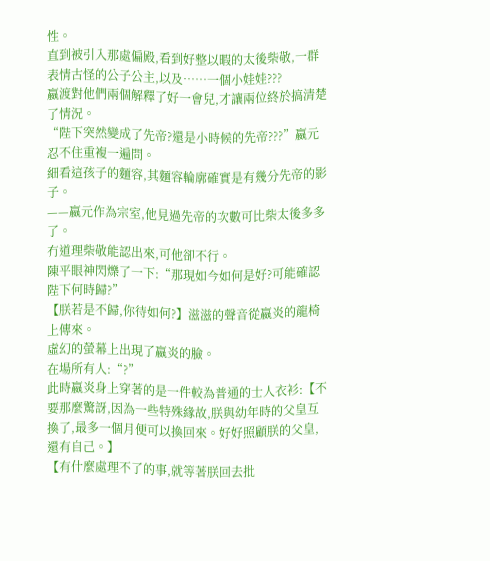性。
直到被引入那處偏殿,看到好整以暇的太後柴敬,一群表情古怪的公子公主,以及……一個小娃娃???
嬴渡對他們兩個解釋了好一會兒,才讓兩位終於搞清楚了情況。
“陛下突然變成了先帝?還是小時候的先帝???”嬴元忍不住重複一遍問。
細看這孩子的麵容,其麵容輪廓確實是有幾分先帝的影子。
——嬴元作為宗室,他見過先帝的次數可比柴太後多多了。
冇道理柴敬能認出來,可他卻不行。
陳平眼神閃爍了一下:“那現如今如何是好?可能確認陛下何時歸?”
【朕若是不歸,你待如何?】滋滋的聲音從嬴炎的龍椅上傳來。
虛幻的螢幕上出現了嬴炎的臉。
在場所有人:“?”
此時嬴炎身上穿著的是一件較為普通的士人衣衫:【不要那麼驚訝,因為一些特殊緣故,朕與幼年時的父皇互換了,最多一個月便可以換回來。好好照顧朕的父皇,還有自己。】
【有什麼處理不了的事,就等著朕回去批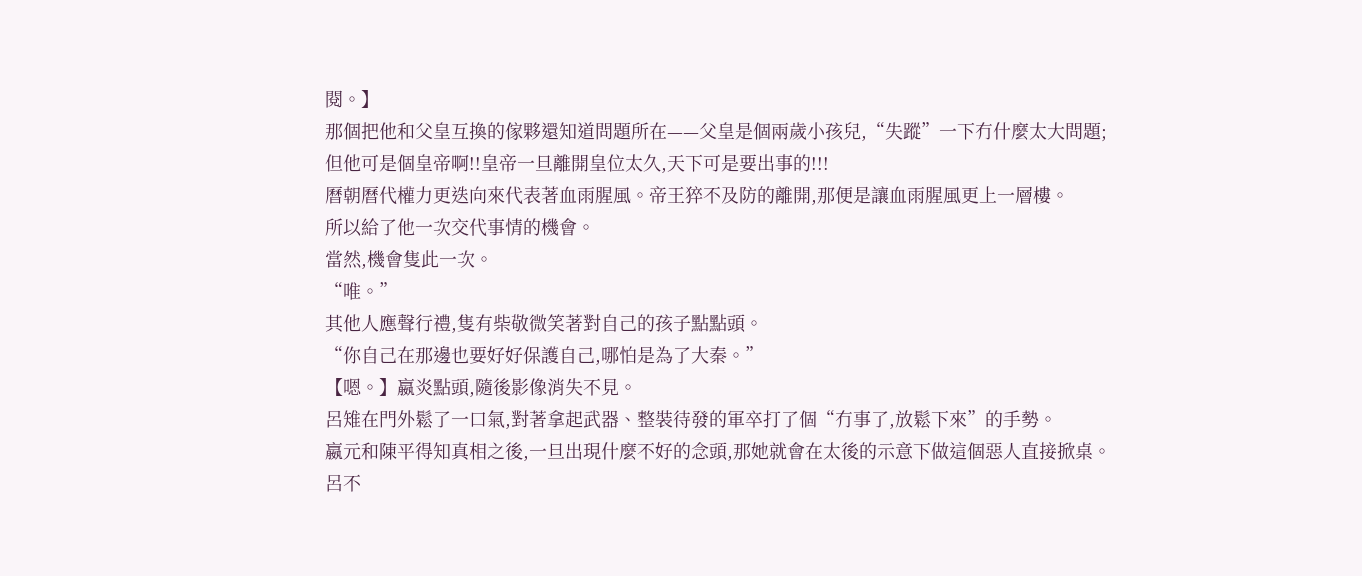閱。】
那個把他和父皇互換的傢夥還知道問題所在——父皇是個兩歲小孩兒,“失蹤”一下冇什麼太大問題;
但他可是個皇帝啊!!皇帝一旦離開皇位太久,天下可是要出事的!!!
曆朝曆代權力更迭向來代表著血雨腥風。帝王猝不及防的離開,那便是讓血雨腥風更上一層樓。
所以給了他一次交代事情的機會。
當然,機會隻此一次。
“唯。”
其他人應聲行禮,隻有柴敬微笑著對自己的孩子點點頭。
“你自己在那邊也要好好保護自己,哪怕是為了大秦。”
【嗯。】嬴炎點頭,隨後影像消失不見。
呂雉在門外鬆了一口氣,對著拿起武器、整裝待發的軍卒打了個“冇事了,放鬆下來”的手勢。
嬴元和陳平得知真相之後,一旦出現什麼不好的念頭,那她就會在太後的示意下做這個惡人直接掀桌。
呂不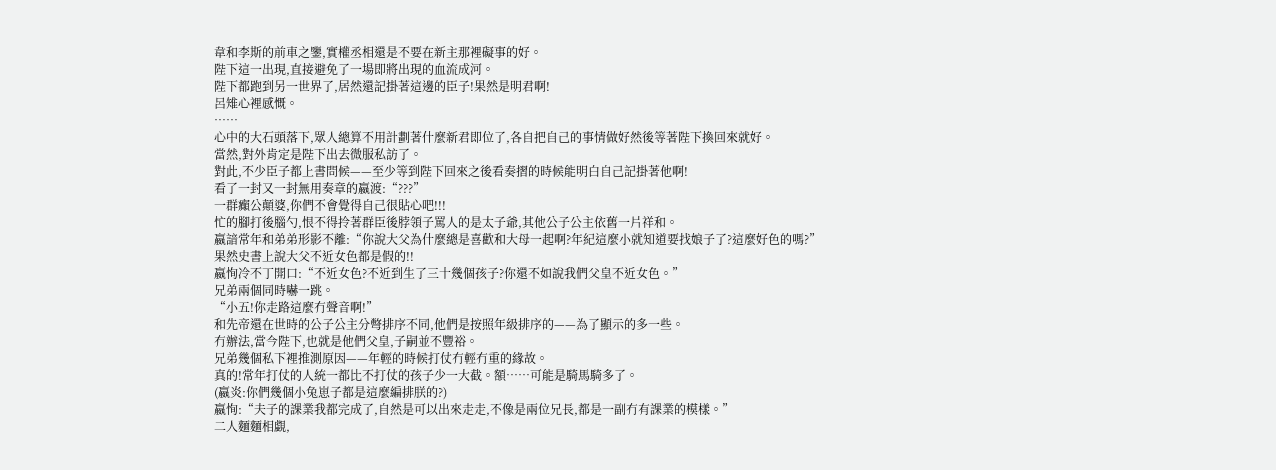韋和李斯的前車之鑒,實權丞相還是不要在新主那裡礙事的好。
陛下這一出現,直接避免了一場即將出現的血流成河。
陛下都跑到另一世界了,居然還記掛著這邊的臣子!果然是明君啊!
呂雉心裡感慨。
……
心中的大石頭落下,眾人總算不用計劃著什麼新君即位了,各自把自己的事情做好然後等著陛下換回來就好。
當然,對外肯定是陛下出去微服私訪了。
對此,不少臣子都上書問候——至少等到陛下回來之後看奏摺的時候能明白自己記掛著他啊!
看了一封又一封無用奏章的嬴渡:“???”
一群癲公顛婆,你們不會覺得自己很貼心吧!!!
忙的腳打後腦勺,恨不得拎著群臣後脖領子罵人的是太子爺,其他公子公主依舊一片祥和。
嬴諳常年和弟弟形影不離:“你說大父為什麼總是喜歡和大母一起啊?年紀這麼小就知道要找娘子了?這麼好色的嗎?”
果然史書上說大父不近女色都是假的!!
嬴恂冷不丁開口:“不近女色?不近到生了三十幾個孩子?你還不如說我們父皇不近女色。”
兄弟兩個同時嚇一跳。
“小五!你走路這麼冇聲音啊!”
和先帝還在世時的公子公主分彆排序不同,他們是按照年級排序的——為了顯示的多一些。
冇辦法,當今陛下,也就是他們父皇,子嗣並不豐裕。
兄弟幾個私下裡推測原因——年輕的時候打仗冇輕冇重的緣故。
真的!常年打仗的人統一都比不打仗的孩子少一大截。額……可能是騎馬騎多了。
(嬴炎:你們幾個小兔崽子都是這麼編排朕的?)
嬴恂:“夫子的課業我都完成了,自然是可以出來走走,不像是兩位兄長,都是一副冇有課業的模樣。”
二人麵麵相覷,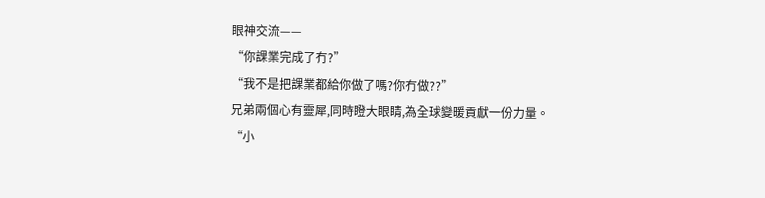眼神交流——
“你課業完成了冇?”
“我不是把課業都給你做了嗎?你冇做??”
兄弟兩個心有靈犀,同時瞪大眼睛,為全球變暖貢獻一份力量。
“小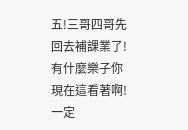五!三哥四哥先回去補課業了!有什麼樂子你現在這看著啊!一定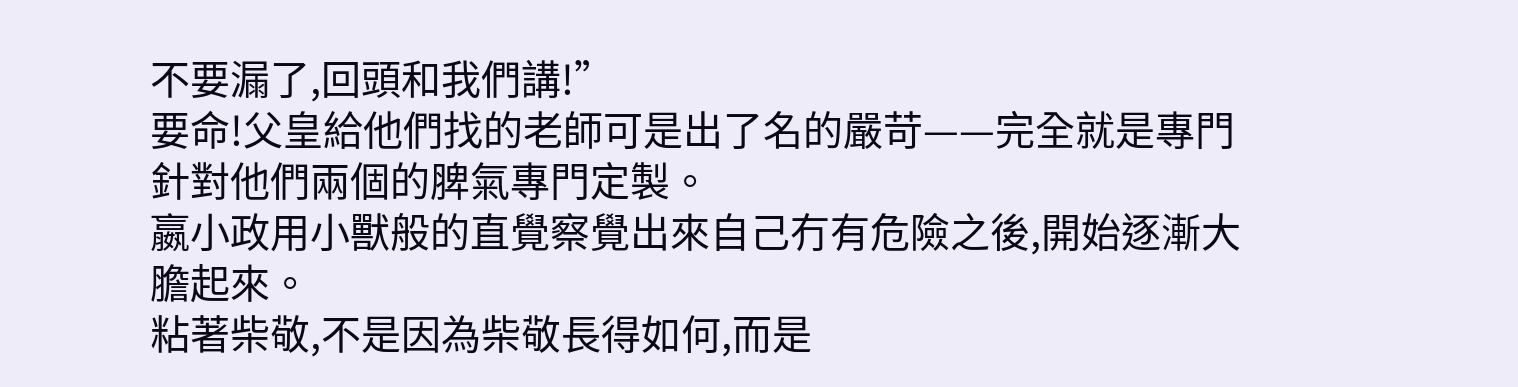不要漏了,回頭和我們講!”
要命!父皇給他們找的老師可是出了名的嚴苛——完全就是專門針對他們兩個的脾氣專門定製。
嬴小政用小獸般的直覺察覺出來自己冇有危險之後,開始逐漸大膽起來。
粘著柴敬,不是因為柴敬長得如何,而是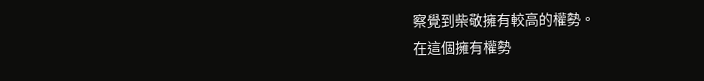察覺到柴敬擁有較高的權勢。
在這個擁有權勢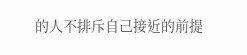的人不排斥自己接近的前提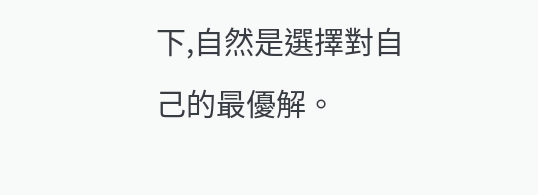下,自然是選擇對自己的最優解。